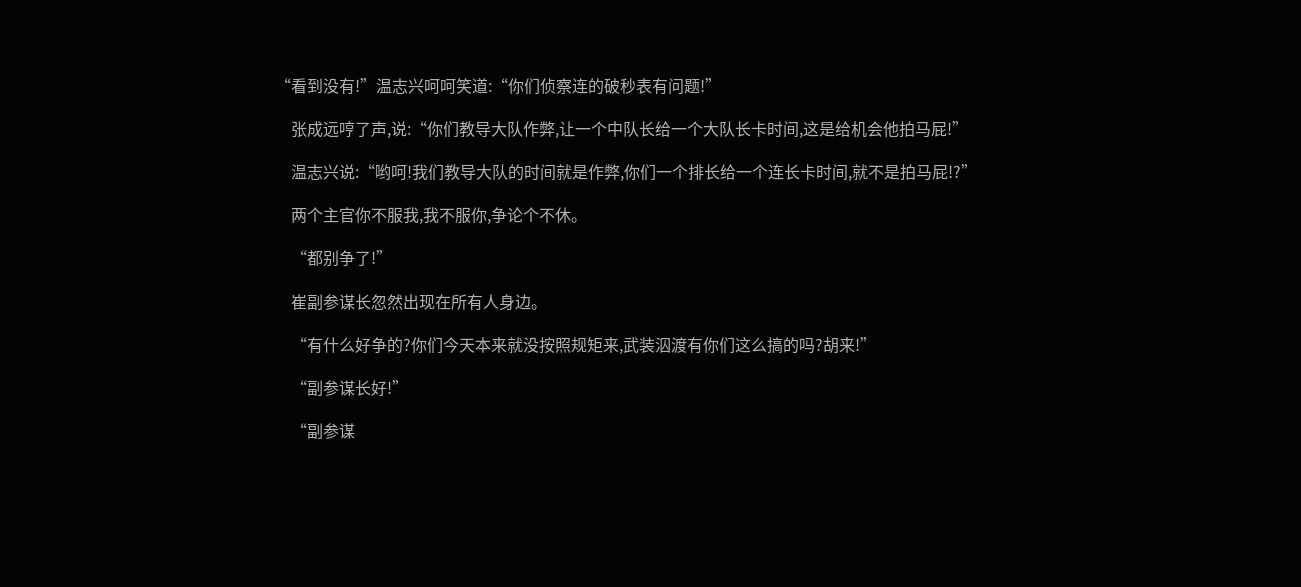“看到没有!”温志兴呵呵笑道:“你们侦察连的破秒表有问题!”

    张成远哼了声,说:“你们教导大队作弊,让一个中队长给一个大队长卡时间,这是给机会他拍马屁!”

    温志兴说:“哟呵!我们教导大队的时间就是作弊,你们一个排长给一个连长卡时间,就不是拍马屁!?”

    两个主官你不服我,我不服你,争论个不休。

    “都别争了!”

    崔副参谋长忽然出现在所有人身边。

    “有什么好争的?你们今天本来就没按照规矩来,武装泅渡有你们这么搞的吗?胡来!”

    “副参谋长好!”

    “副参谋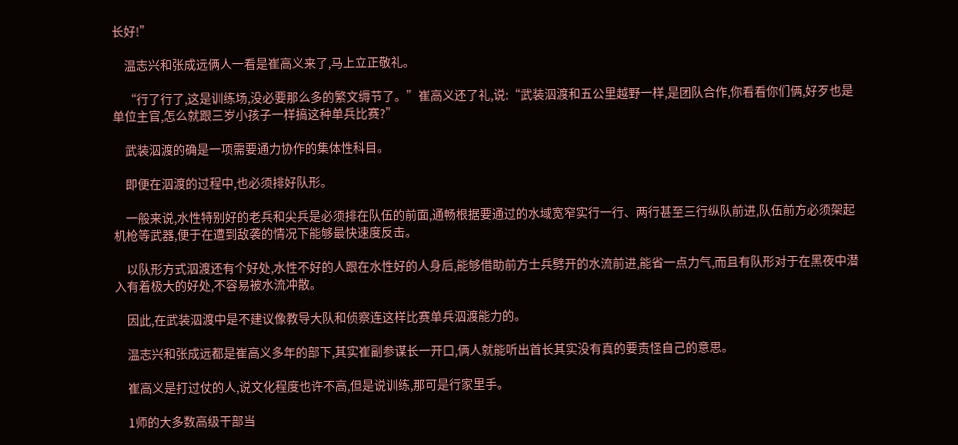长好!”

    温志兴和张成远俩人一看是崔高义来了,马上立正敬礼。

    “行了行了,这是训练场,没必要那么多的繁文缛节了。”崔高义还了礼,说:“武装泅渡和五公里越野一样,是团队合作,你看看你们俩,好歹也是单位主官,怎么就跟三岁小孩子一样搞这种单兵比赛?”

    武装泅渡的确是一项需要通力协作的集体性科目。

    即便在泅渡的过程中,也必须排好队形。

    一般来说,水性特别好的老兵和尖兵是必须排在队伍的前面,通畅根据要通过的水域宽窄实行一行、两行甚至三行纵队前进,队伍前方必须架起机枪等武器,便于在遭到敌袭的情况下能够最快速度反击。

    以队形方式泅渡还有个好处,水性不好的人跟在水性好的人身后,能够借助前方士兵劈开的水流前进,能省一点力气,而且有队形对于在黑夜中潜入有着极大的好处,不容易被水流冲散。

    因此,在武装泅渡中是不建议像教导大队和侦察连这样比赛单兵泅渡能力的。

    温志兴和张成远都是崔高义多年的部下,其实崔副参谋长一开口,俩人就能听出首长其实没有真的要责怪自己的意思。

    崔高义是打过仗的人,说文化程度也许不高,但是说训练,那可是行家里手。

    1师的大多数高级干部当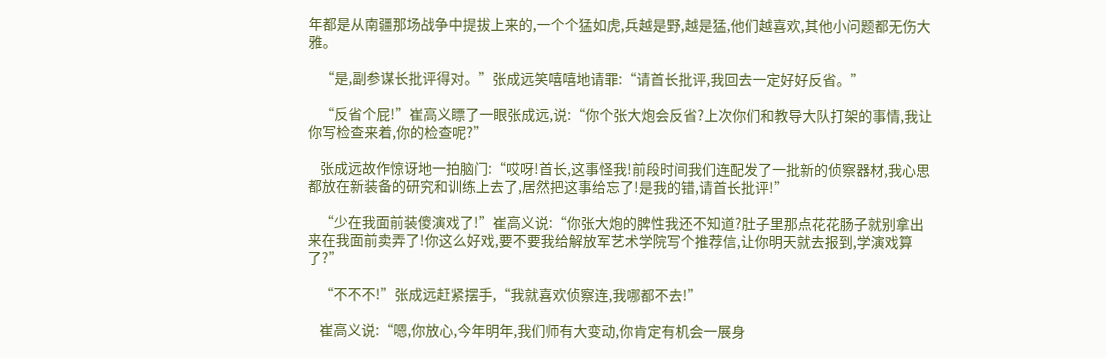年都是从南疆那场战争中提拔上来的,一个个猛如虎,兵越是野,越是猛,他们越喜欢,其他小问题都无伤大雅。

    “是,副参谋长批评得对。”张成远笑嘻嘻地请罪:“请首长批评,我回去一定好好反省。”

    “反省个屁!”崔高义瞟了一眼张成远,说:“你个张大炮会反省?上次你们和教导大队打架的事情,我让你写检查来着,你的检查呢?”

    张成远故作惊讶地一拍脑门:“哎呀!首长,这事怪我!前段时间我们连配发了一批新的侦察器材,我心思都放在新装备的研究和训练上去了,居然把这事给忘了!是我的错,请首长批评!”

    “少在我面前装傻演戏了!”崔高义说:“你张大炮的脾性我还不知道?肚子里那点花花肠子就别拿出来在我面前卖弄了!你这么好戏,要不要我给解放军艺术学院写个推荐信,让你明天就去报到,学演戏算了?”

    “不不不!”张成远赶紧摆手,“我就喜欢侦察连,我哪都不去!”

    崔高义说:“嗯,你放心,今年明年,我们师有大变动,你肯定有机会一展身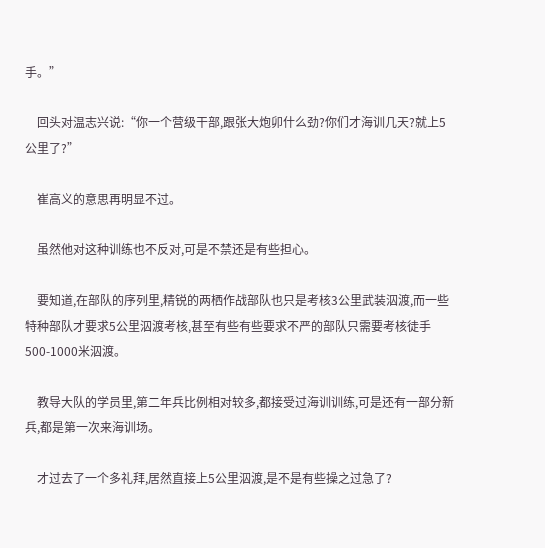手。”

    回头对温志兴说:“你一个营级干部,跟张大炮卯什么劲?你们才海训几天?就上5公里了?”

    崔高义的意思再明显不过。

    虽然他对这种训练也不反对,可是不禁还是有些担心。

    要知道,在部队的序列里,精锐的两栖作战部队也只是考核3公里武装泅渡,而一些特种部队才要求5公里泅渡考核,甚至有些有些要求不严的部队只需要考核徒手500-1000米泅渡。

    教导大队的学员里,第二年兵比例相对较多,都接受过海训训练,可是还有一部分新兵,都是第一次来海训场。

    才过去了一个多礼拜,居然直接上5公里泅渡,是不是有些操之过急了?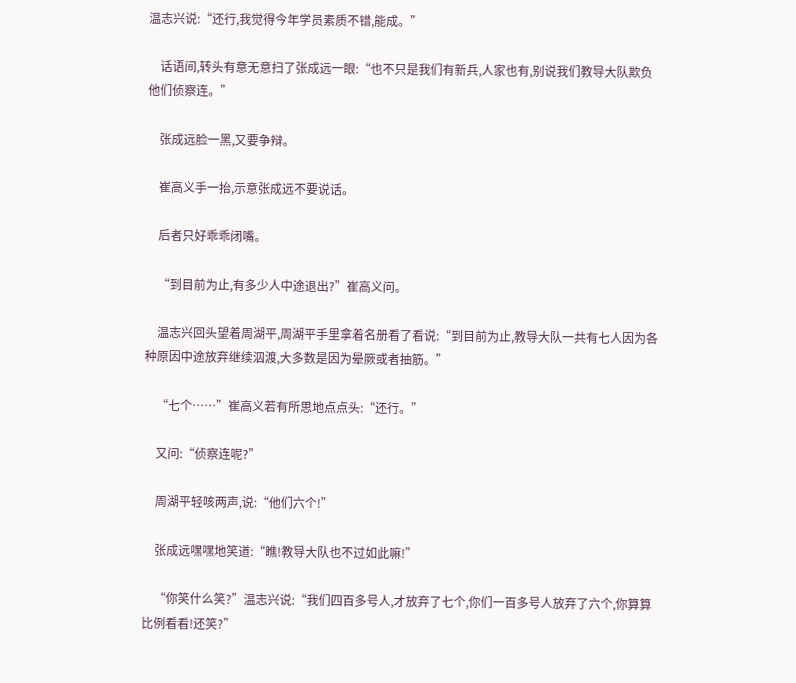温志兴说:“还行,我觉得今年学员素质不错,能成。”

    话语间,转头有意无意扫了张成远一眼:“也不只是我们有新兵,人家也有,别说我们教导大队欺负他们侦察连。”

    张成远脸一黑,又要争辩。

    崔高义手一抬,示意张成远不要说话。

    后者只好乖乖闭嘴。

    “到目前为止,有多少人中途退出?”崔高义问。

    温志兴回头望着周湖平,周湖平手里拿着名册看了看说:“到目前为止,教导大队一共有七人因为各种原因中途放弃继续泅渡,大多数是因为晕厥或者抽筋。”

    “七个……”崔高义若有所思地点点头:“还行。”

    又问:“侦察连呢?”

    周湖平轻咳两声,说:“他们六个!”

    张成远嘿嘿地笑道:“瞧!教导大队也不过如此嘛!”

    “你笑什么笑?”温志兴说:“我们四百多号人,才放弃了七个,你们一百多号人放弃了六个,你算算比例看看!还笑?”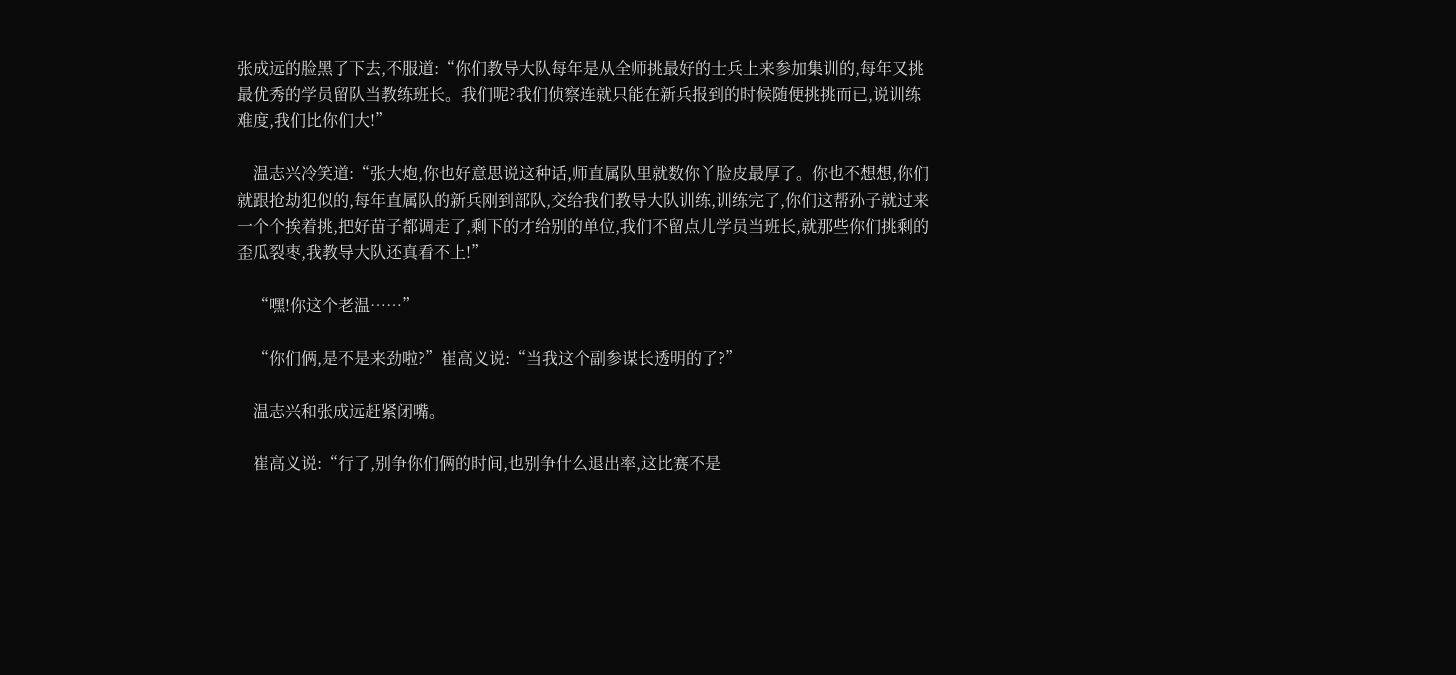张成远的脸黑了下去,不服道:“你们教导大队每年是从全师挑最好的士兵上来参加集训的,每年又挑最优秀的学员留队当教练班长。我们呢?我们侦察连就只能在新兵报到的时候随便挑挑而已,说训练难度,我们比你们大!”

    温志兴冷笑道:“张大炮,你也好意思说这种话,师直属队里就数你丫脸皮最厚了。你也不想想,你们就跟抢劫犯似的,每年直属队的新兵刚到部队,交给我们教导大队训练,训练完了,你们这帮孙子就过来一个个挨着挑,把好苗子都调走了,剩下的才给别的单位,我们不留点儿学员当班长,就那些你们挑剩的歪瓜裂枣,我教导大队还真看不上!”

    “嘿!你这个老温……”

    “你们俩,是不是来劲啦?”崔高义说:“当我这个副参谋长透明的了?”

    温志兴和张成远赶紧闭嘴。

    崔高义说:“行了,别争你们俩的时间,也别争什么退出率,这比赛不是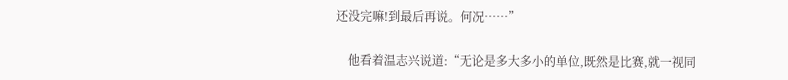还没完嘛!到最后再说。何况……”

    他看着温志兴说道:“无论是多大多小的单位,既然是比赛,就一视同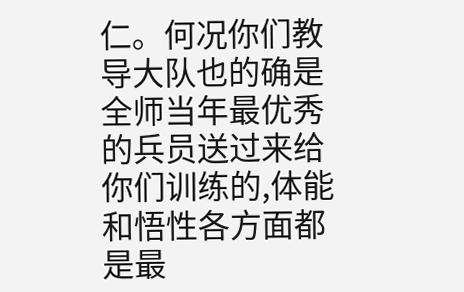仁。何况你们教导大队也的确是全师当年最优秀的兵员送过来给你们训练的,体能和悟性各方面都是最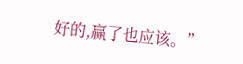好的,赢了也应该。”